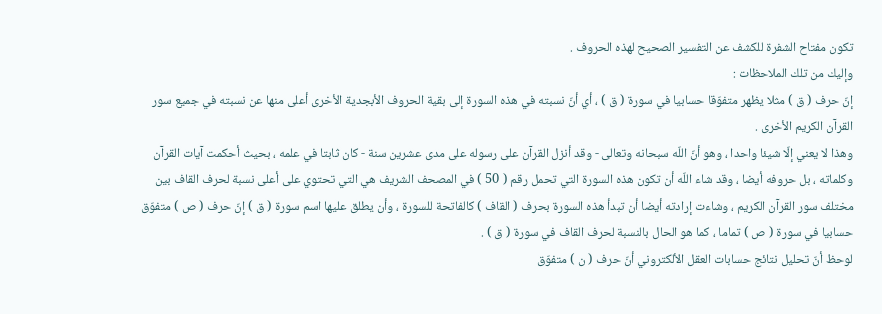تكون مفتاح الشفرة للكشف عن التفسير الصحيح لهذه الحروف .
وإليك من تلك الملاحظات :
إنّ حرف ( ق ) مثلا يظهر متفوّقا حسابيا في سورة ( ق ) ، أي أنّ نسبته في هذه السورة إلى بقية الحروف الأبجدية الأخرى أعلى منها عن نسبته في جميع سور القرآن الكريم الأخرى .
وهذا لا يعني إلّا شيئا واحدا ، وهو أنّ اللّه سبحانه وتعالى - وقد أنزل القرآن على رسوله على مدى عشرين سنة - كان ثابتا في علمه ، بحيث أحكمت آيات القرآن وكلماته ، بل حروفه أيضا ، وقد شاء اللّه أن تكون هذه السورة التي تحمل رقم ( 50 ) في المصحف الشريف هي التي تحتوي على أعلى نسبة لحرف القاف بين مختلف سور القرآن الكريم ، وشاءت إرادته أيضا أن تبدأ هذه السورة بحرف ( القاف ) كالفاتحة للسورة ، وأن يطلق عليها اسم سورة ( ق ) إنّ حرف ( ص ) متفوّق حسابيا في سورة ( ص ) تماما ، كما هو الحال بالنسبة لحرف القاف في سورة ( ق ) .
لوحظ أنّ تحليل نتائج حسابات العقل الألكتروني أنّ حرف ( ن ) متفوّق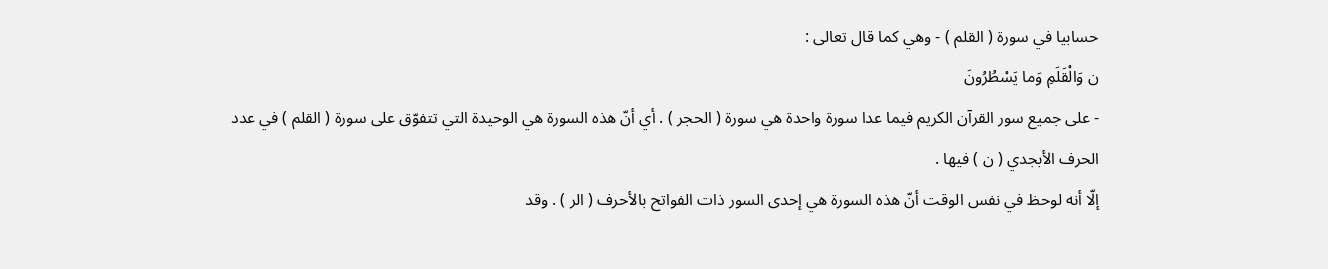حسابيا في سورة ( القلم ) - وهي كما قال تعالى :
ن وَالْقَلَمِ وَما يَسْطُرُونَ
- على جميع سور القرآن الكريم فيما عدا سورة واحدة هي سورة ( الحجر ) . أي أنّ هذه السورة هي الوحيدة التي تتفوّق على سورة ( القلم ) في عدد الحرف الأبجدي ( ن ) فيها .
إلّا أنه لوحظ في نفس الوقت أنّ هذه السورة هي إحدى السور ذات الفواتح بالأحرف ( الر ) . وقد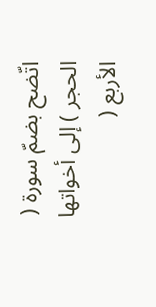اتّضح بضمّ سورة ( الحجر ) إلى أخواتها الأربع (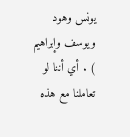يونس وهود ويوسف وإبراهيم ) . أي أننا لو تعاملنا مع هذه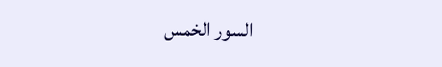السور الخمس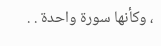، وكأنها سورة واحدة . .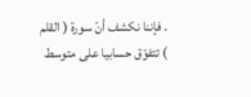. فإننا نكشف أنّ سورة ( القلم ) تتفوّق حسابيا على متوسط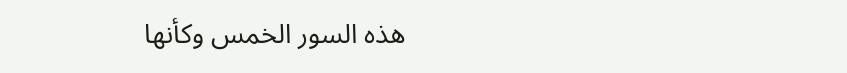هذه السور الخمس وكأنها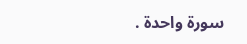سورة واحدة .